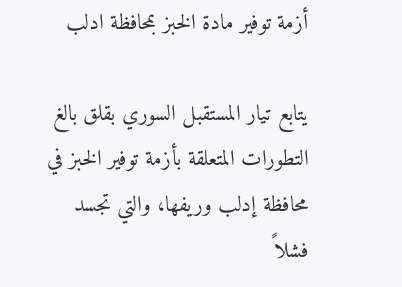أزمة توفير مادة الخبز بمحافظة ادلب

يتابع تيار المستقبل السوري بقلق بالغ التطورات المتعلقة بأزمة توفير الخبز في محافظة إدلب وريفها، والتي تجسد فشلاً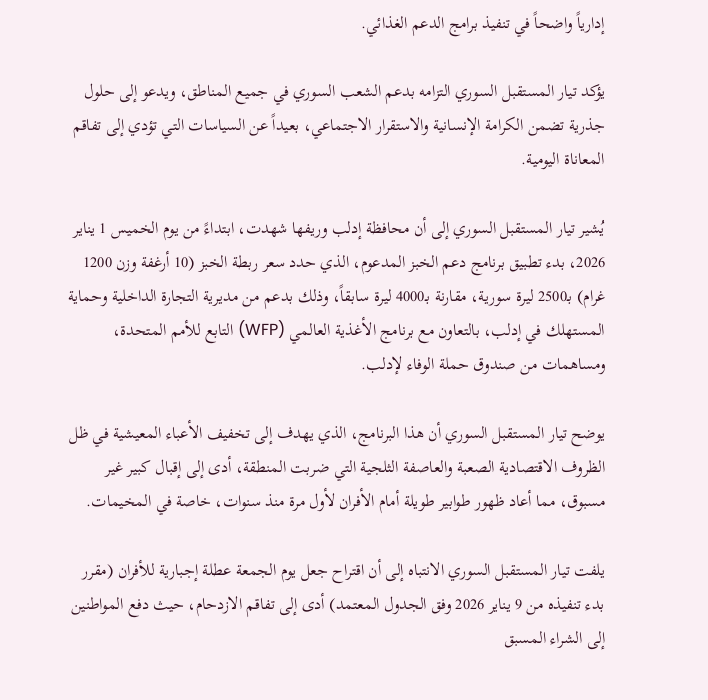إدارياً واضحاً في تنفيذ برامج الدعم الغذائي.

يؤكد تيار المستقبل السوري التزامه بدعم الشعب السوري في جميع المناطق، ويدعو إلى حلول جذرية تضمن الكرامة الإنسانية والاستقرار الاجتماعي، بعيداً عن السياسات التي تؤدي إلى تفاقم المعاناة اليومية.

يُشير تيار المستقبل السوري إلى أن محافظة إدلب وريفها شهدت، ابتداءً من يوم الخميس 1 يناير 2026، بدء تطبيق برنامج دعم الخبز المدعوم، الذي حدد سعر ربطة الخبز (10 أرغفة وزن 1200 غرام) بـ2500 ليرة سورية، مقارنة بـ4000 ليرة سابقاً، وذلك بدعم من مديرية التجارة الداخلية وحماية المستهلك في إدلب، بالتعاون مع برنامج الأغذية العالمي (WFP) التابع للأمم المتحدة، ومساهمات من صندوق حملة الوفاء لإدلب.

يوضح تيار المستقبل السوري أن هذا البرنامج، الذي يهدف إلى تخفيف الأعباء المعيشية في ظل الظروف الاقتصادية الصعبة والعاصفة الثلجية التي ضربت المنطقة، أدى إلى إقبال كبير غير مسبوق، مما أعاد ظهور طوابير طويلة أمام الأفران لأول مرة منذ سنوات، خاصة في المخيمات.

يلفت تيار المستقبل السوري الانتباه إلى أن اقتراح جعل يوم الجمعة عطلة إجبارية للأفران (مقرر بدء تنفيذه من 9 يناير 2026 وفق الجدول المعتمد) أدى إلى تفاقم الازدحام، حيث دفع المواطنين إلى الشراء المسبق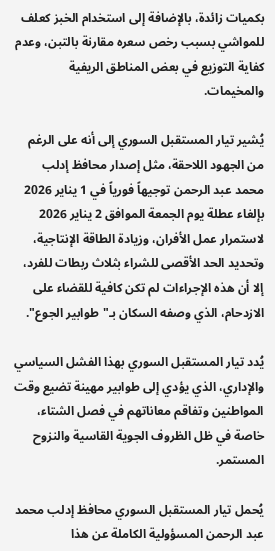بكميات زائدة، بالإضافة إلى استخدام الخبز كعلف للمواشي بسبب رخص سعره مقارنة بالتبن، وعدم كفاية التوزيع في بعض المناطق الريفية والمخيمات.

يُشير تيار المستقبل السوري إلى أنه على الرغم من الجهود اللاحقة، مثل إصدار محافظ إدلب محمد عبد الرحمن توجيهاً فورياً في 1 يناير 2026 بإلغاء عطلة يوم الجمعة الموافق 2 يناير 2026 لاستمرار عمل الأفران، وزيادة الطاقة الإنتاجية، وتحديد الحد الأقصى للشراء بثلاث ربطات للفرد، إلا أن هذه الإجراءات لم تكن كافية للقضاء على الازدحام، الذي وصفه السكان بـ"طوابير الجوع".

يُدد تيار المستقبل السوري بهذا الفشل السياسي والإداري، الذي يؤدي إلى طوابير مهينة تضيع وقت المواطنين وتفاقم معاناتهم في فصل الشتاء، خاصة في ظل الظروف الجوية القاسية والنزوح المستمر.

يُحمل تيار المستقبل السوري محافظ إدلب محمد عبد الرحمن المسؤولية الكاملة عن هذا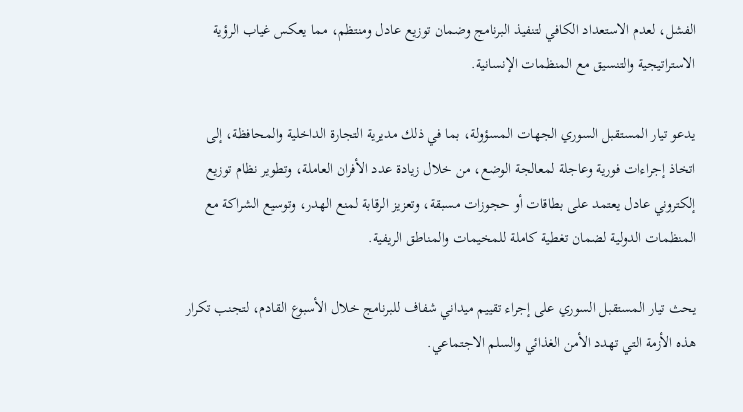الفشل، لعدم الاستعداد الكافي لتنفيذ البرنامج وضمان توزيع عادل ومنتظم، مما يعكس غياب الرؤية الاستراتيجية والتنسيق مع المنظمات الإنسانية.

يدعو تيار المستقبل السوري الجهات المسؤولة، بما في ذلك مديرية التجارة الداخلية والمحافظة، إلى اتخاذ إجراءات فورية وعاجلة لمعالجة الوضع، من خلال زيادة عدد الأفران العاملة، وتطوير نظام توزيع إلكتروني عادل يعتمد على بطاقات أو حجوزات مسبقة، وتعزيز الرقابة لمنع الهدر، وتوسيع الشراكة مع المنظمات الدولية لضمان تغطية كاملة للمخيمات والمناطق الريفية.

يحث تيار المستقبل السوري على إجراء تقييم ميداني شفاف للبرنامج خلال الأسبوع القادم، لتجنب تكرار هذه الأزمة التي تهدد الأمن الغذائي والسلم الاجتماعي.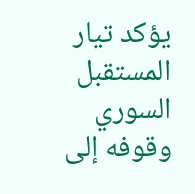يؤكد تيار المستقبل السوري وقوفه إلى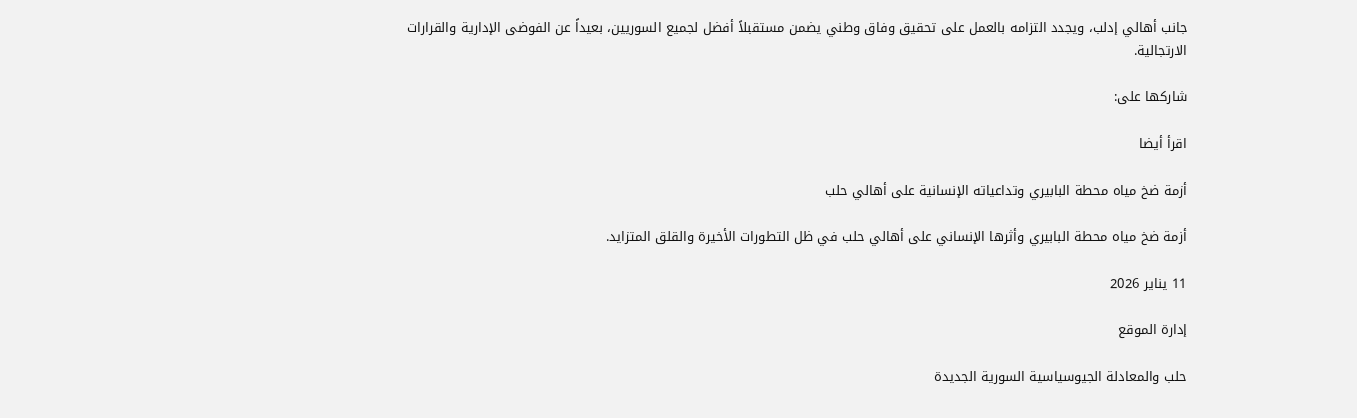جانب أهالي إدلب، ويجدد التزامه بالعمل على تحقيق وفاق وطني يضمن مستقبلاً أفضل لجميع السوريين، بعيداً عن الفوضى الإدارية والقرارات الارتجالية.

شاركها على:

اقرأ أيضا

أزمة ضخ مياه محطة البابيري وتداعياته الإنسانية على أهالي حلب

أزمة ضخ مياه محطة البابيري وأثرها الإنساني على أهالي حلب في ظل التطورات الأخيرة والقلق المتزايد.

11 يناير 2026

إدارة الموقع

حلب والمعادلة الجيوسياسية السورية الجديدة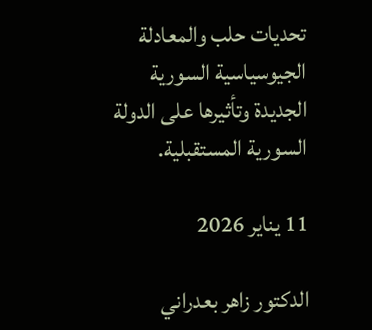تحديات حلب والمعادلة الجيوسياسية السورية الجديدة وتأثيرها على الدولة السورية المستقبلية.

11 يناير 2026

الدكتور زاهر بعدراني